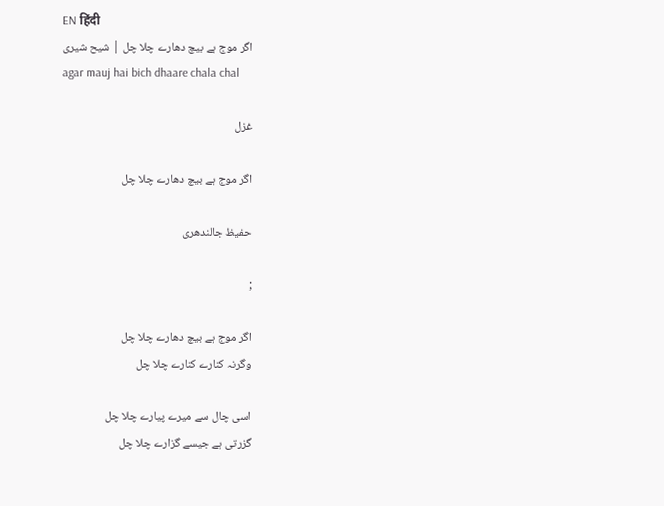EN हिंदी
اگر موج ہے بیچ دھارے چلا چل | شیح شیری
agar mauj hai bich dhaare chala chal

غزل

اگر موج ہے بیچ دھارے چلا چل

حفیظ جالندھری

;

اگر موج ہے بیچ دھارے چلا چل
وگرنہ کنارے کنارے چلا چل

اسی چال سے میرے پیارے چلا چل
گزرتی ہے جیسے گزارے چلا چل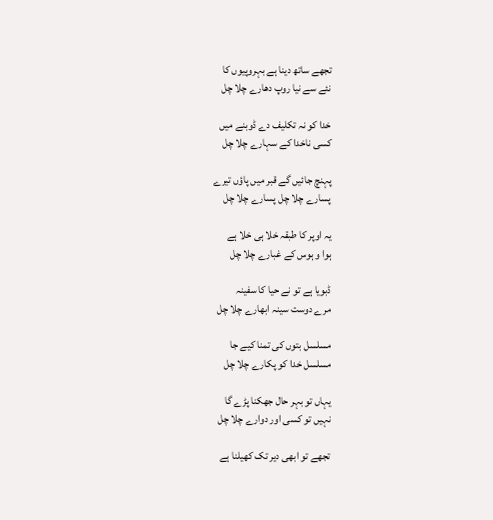تجھے ساتھ دینا ہے بہروپیوں کا
نئے سے نیا روپ دھارے چلا چل

خدا کو نہ تکلیف دے ڈوبنے میں
کسی ناخدا کے سہارے چلا چل

پہنچ جائیں گے قبر میں پاؤں تیرے
پسارے چلا چل پسارے چلا چل

یہ اوپر کا طبقہ خلا ہی خلا ہے
ہوا و ہوس کے غبارے چلا چل

ڈبویا ہے تو نے حیا کا سفینہ
مرے دوست سینہ ابھارے چلا چل

مسلسل بتوں کی تمنا کیے جا
مسلسل خدا کو پکارے چلا چل

یہاں تو بہر حال جھکنا پڑے گا
نہیں تو کسی اور دوارے چلا چل

تجھے تو ابھی دیر تک کھیلنا ہے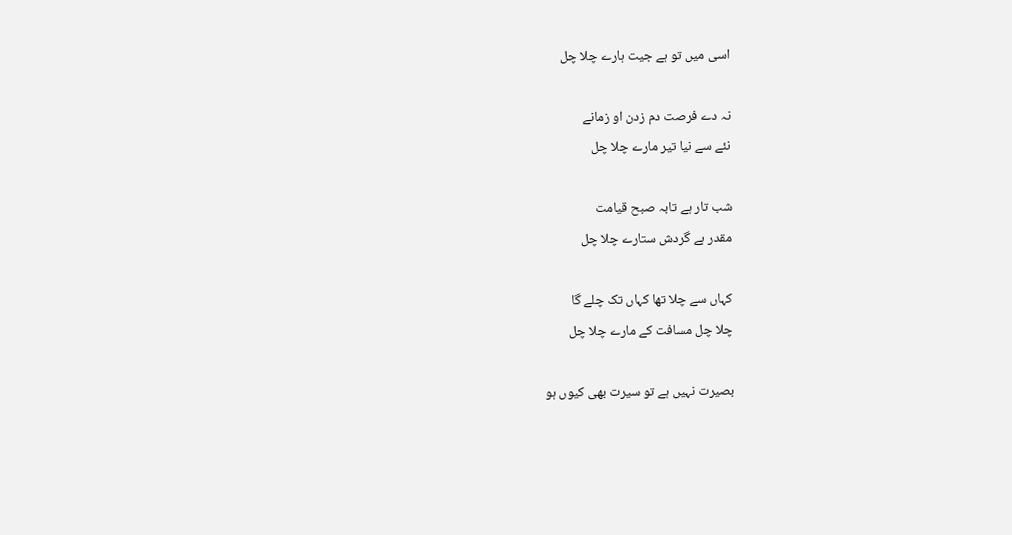اسی میں تو ہے جیت ہارے چلا چل

نہ دے فرصت دم زدن او زمانے
نئے سے نیا تیر مارے چلا چل

شب تار ہے تابہ صبح قیامت
مقدر ہے گردش ستارے چلا چل

کہاں سے چلا تھا کہاں تک چلے گا
چلا چل مسافت کے مارے چلا چل

بصیرت نہیں ہے تو سیرت بھی کیوں ہو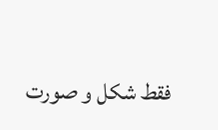فقط شکل و صورت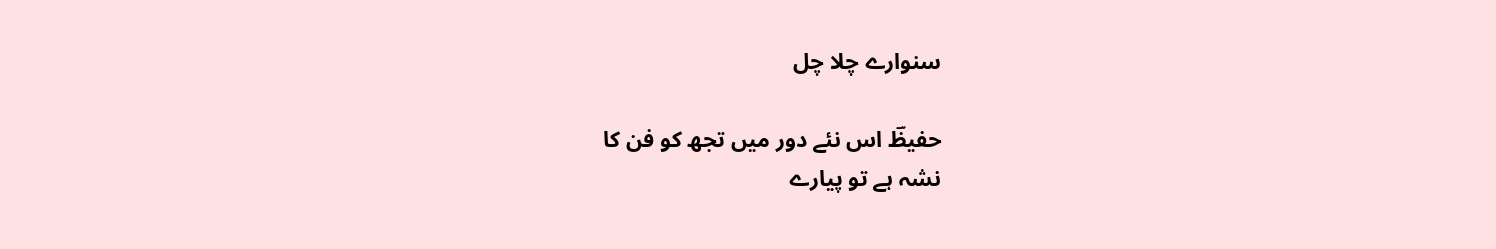سنوارے چلا چل

حفیظؔ اس نئے دور میں تجھ کو فن کا
نشہ ہے تو پیارے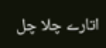اتارے چلا چل